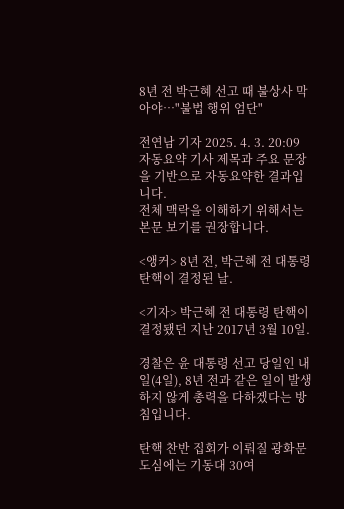8년 전 박근혜 선고 때 불상사 막아야…"불법 행위 엄단"

전연남 기자 2025. 4. 3. 20:09
자동요약 기사 제목과 주요 문장을 기반으로 자동요약한 결과입니다.
전체 맥락을 이해하기 위해서는 본문 보기를 권장합니다.

<앵커> 8년 전, 박근혜 전 대통령 탄핵이 결정된 날.

<기자> 박근혜 전 대통령 탄핵이 결정됐던 지난 2017년 3월 10일.

경찰은 윤 대통령 선고 당일인 내일(4일), 8년 전과 같은 일이 발생하지 않게 총력을 다하겠다는 방침입니다.

탄핵 찬반 집회가 이뤄질 광화문 도심에는 기동대 30여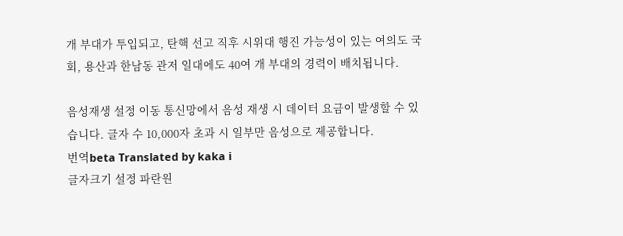개 부대가 투입되고, 탄핵 선고 직후 시위대 행진 가능성이 있는 여의도 국회, 용산과 한남동 관저 일대에도 40여 개 부대의 경력이 배치됩니다.

음성재생 설정 이동 통신망에서 음성 재생 시 데이터 요금이 발생할 수 있습니다. 글자 수 10,000자 초과 시 일부만 음성으로 제공합니다.
번역beta Translated by kaka i
글자크기 설정 파란원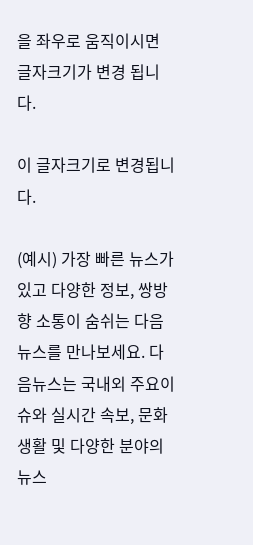을 좌우로 움직이시면 글자크기가 변경 됩니다.

이 글자크기로 변경됩니다.

(예시) 가장 빠른 뉴스가 있고 다양한 정보, 쌍방향 소통이 숨쉬는 다음뉴스를 만나보세요. 다음뉴스는 국내외 주요이슈와 실시간 속보, 문화생활 및 다양한 분야의 뉴스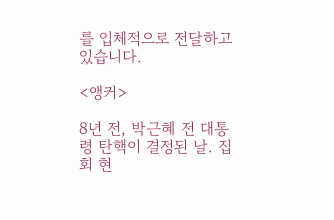를 입체적으로 전달하고 있습니다.

<앵커>

8년 전, 박근혜 전 대통령 탄핵이 결정된 날. 집회 현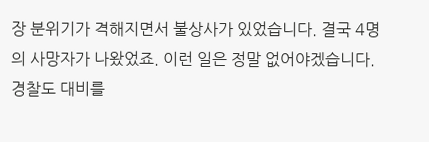장 분위기가 격해지면서 불상사가 있었습니다. 결국 4명의 사망자가 나왔었죠. 이런 일은 정말 없어야겠습니다. 경찰도 대비를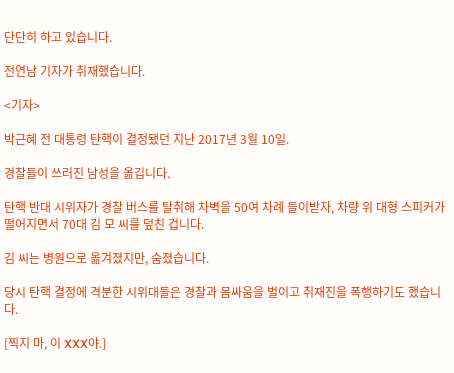단단히 하고 있습니다.

전연남 기자가 취재했습니다.

<기자>

박근혜 전 대통령 탄핵이 결정됐던 지난 2017년 3월 10일.

경찰들이 쓰러진 남성을 옮깁니다.

탄핵 반대 시위자가 경찰 버스를 탈취해 차벽을 50여 차례 들이받자, 차량 위 대형 스피커가 떨어지면서 70대 김 모 씨를 덮친 겁니다.

김 씨는 병원으로 옮겨졌지만, 숨졌습니다.

당시 탄핵 결정에 격분한 시위대들은 경찰과 몸싸움을 벌이고 취재진을 폭행하기도 했습니다.

[찍지 마, 이 XXX야.]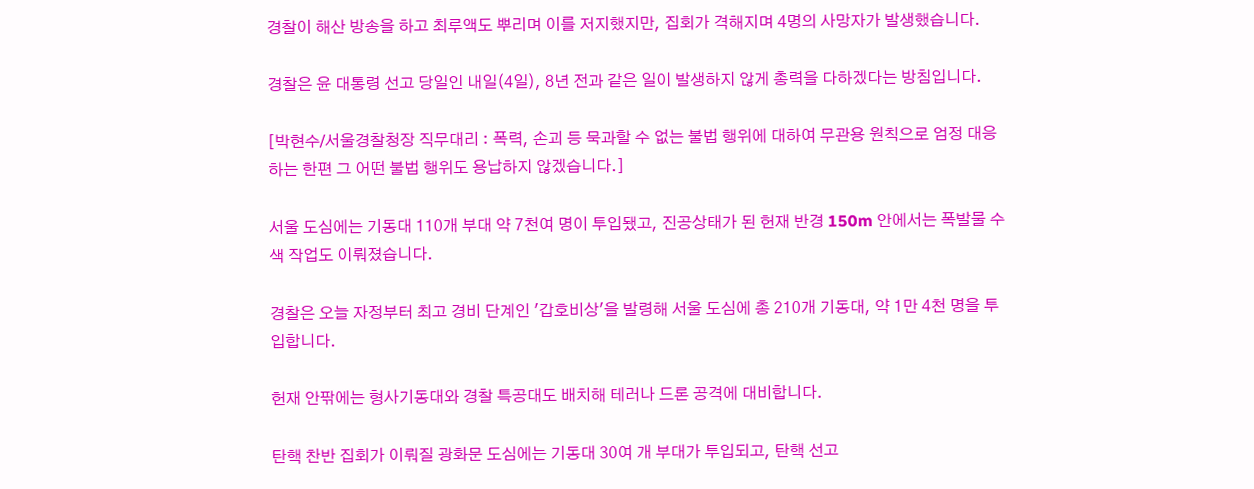경찰이 해산 방송을 하고 최루액도 뿌리며 이를 저지했지만, 집회가 격해지며 4명의 사망자가 발생했습니다.

경찰은 윤 대통령 선고 당일인 내일(4일), 8년 전과 같은 일이 발생하지 않게 총력을 다하겠다는 방침입니다.

[박현수/서울경찰청장 직무대리 : 폭력, 손괴 등 묵과할 수 없는 불법 행위에 대하여 무관용 원칙으로 엄정 대응하는 한편 그 어떤 불법 행위도 용납하지 않겠습니다.]

서울 도심에는 기동대 110개 부대 약 7천여 명이 투입됐고, 진공상태가 된 헌재 반경 150m 안에서는 폭발물 수색 작업도 이뤄졌습니다.

경찰은 오늘 자정부터 최고 경비 단계인 '갑호비상'을 발령해 서울 도심에 총 210개 기동대, 약 1만 4천 명을 투입합니다.

헌재 안팎에는 형사기동대와 경찰 특공대도 배치해 테러나 드론 공격에 대비합니다.

탄핵 찬반 집회가 이뤄질 광화문 도심에는 기동대 30여 개 부대가 투입되고, 탄핵 선고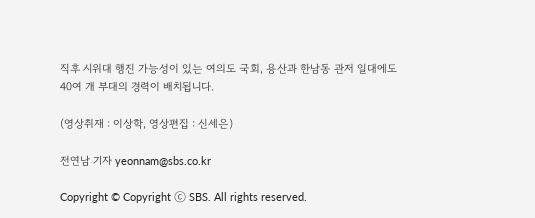직후 시위대 행진 가능성이 있는 여의도 국회, 용산과 한남동 관저 일대에도 40여 개 부대의 경력이 배치됩니다.

(영상취재 : 이상학, 영상편집 : 신세은)

전연남 기자 yeonnam@sbs.co.kr

Copyright © Copyright ⓒ SBS. All rights reserved.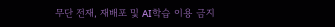무단 전재, 재배포 및 AI학습 이용 금지